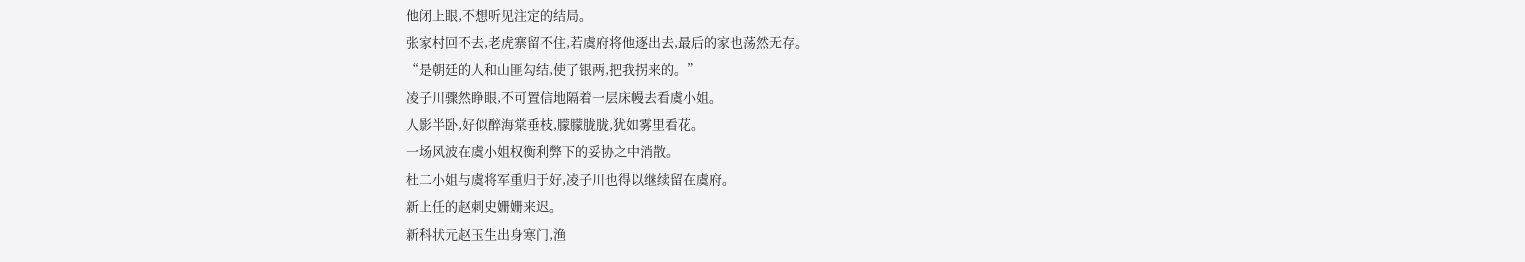他闭上眼,不想听见注定的结局。
张家村回不去,老虎寨留不住,若虞府将他逐出去,最后的家也荡然无存。
“是朝廷的人和山匪勾结,使了银两,把我拐来的。”
凌子川骤然睁眼,不可置信地隔着一层床幔去看虞小姐。
人影半卧,好似醉海棠垂枝,朦朦胧胧,犹如雾里看花。
一场风波在虞小姐权衡利弊下的妥协之中消散。
杜二小姐与虞将军重归于好,凌子川也得以继续留在虞府。
新上任的赵刺史姗姗来迟。
新科状元赵玉生出身寒门,渔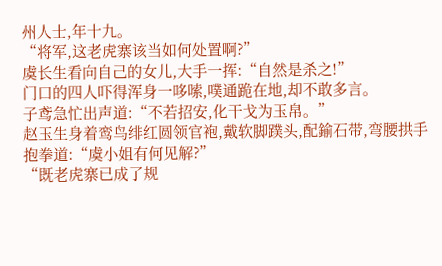州人士,年十九。
“将军,这老虎寨该当如何处置啊?”
虞长生看向自己的女儿,大手一挥:“自然是杀之!”
门口的四人吓得浑身一哆嗦,噗通跪在地,却不敢多言。
子鸢急忙出声道:“不若招安,化干戈为玉帛。”
赵玉生身着鸾鸟绯红圆领官袍,戴软脚蹼头,配鍮石带,弯腰拱手抱拳道:“虞小姐有何见解?”
“既老虎寨已成了规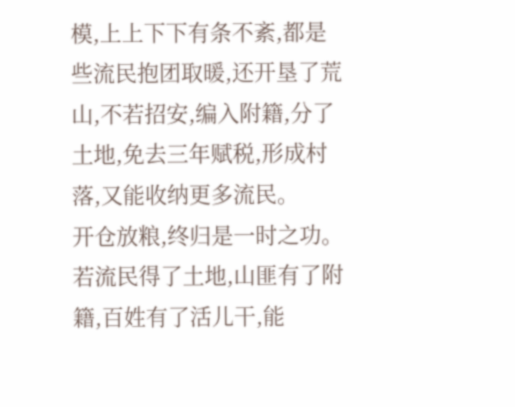模,上上下下有条不紊,都是些流民抱团取暖,还开垦了荒山,不若招安,编入附籍,分了土地,免去三年赋税,形成村落,又能收纳更多流民。
开仓放粮,终归是一时之功。若流民得了土地,山匪有了附籍,百姓有了活儿干,能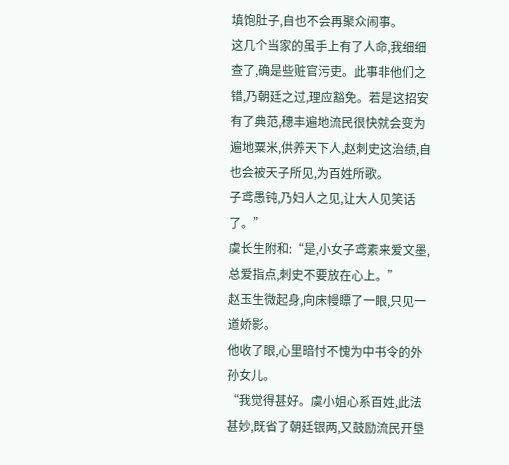填饱肚子,自也不会再聚众闹事。
这几个当家的虽手上有了人命,我细细查了,确是些赃官污吏。此事非他们之错,乃朝廷之过,理应豁免。若是这招安有了典范,穗丰遍地流民很快就会变为遍地粟米,供养天下人,赵刺史这治绩,自也会被天子所见,为百姓所歌。
子鸢愚钝,乃妇人之见,让大人见笑话了。”
虞长生附和:“是,小女子鸢素来爱文墨,总爱指点,刺史不要放在心上。”
赵玉生微起身,向床幔瞟了一眼,只见一道娇影。
他收了眼,心里暗忖不愧为中书令的外孙女儿。
“我觉得甚好。虞小姐心系百姓,此法甚妙,既省了朝廷银两,又鼓励流民开垦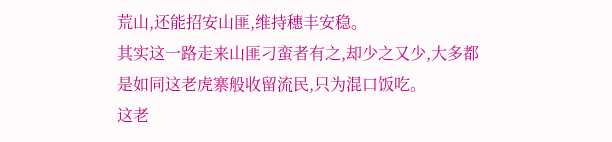荒山,还能招安山匪,维持穗丰安稳。
其实这一路走来山匪刁蛮者有之,却少之又少,大多都是如同这老虎寨般收留流民,只为混口饭吃。
这老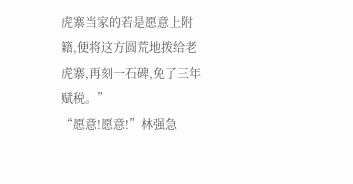虎寨当家的若是愿意上附籍,便将这方圆荒地拨给老虎寨,再刻一石碑,免了三年赋税。”
“愿意!愿意!”林强急